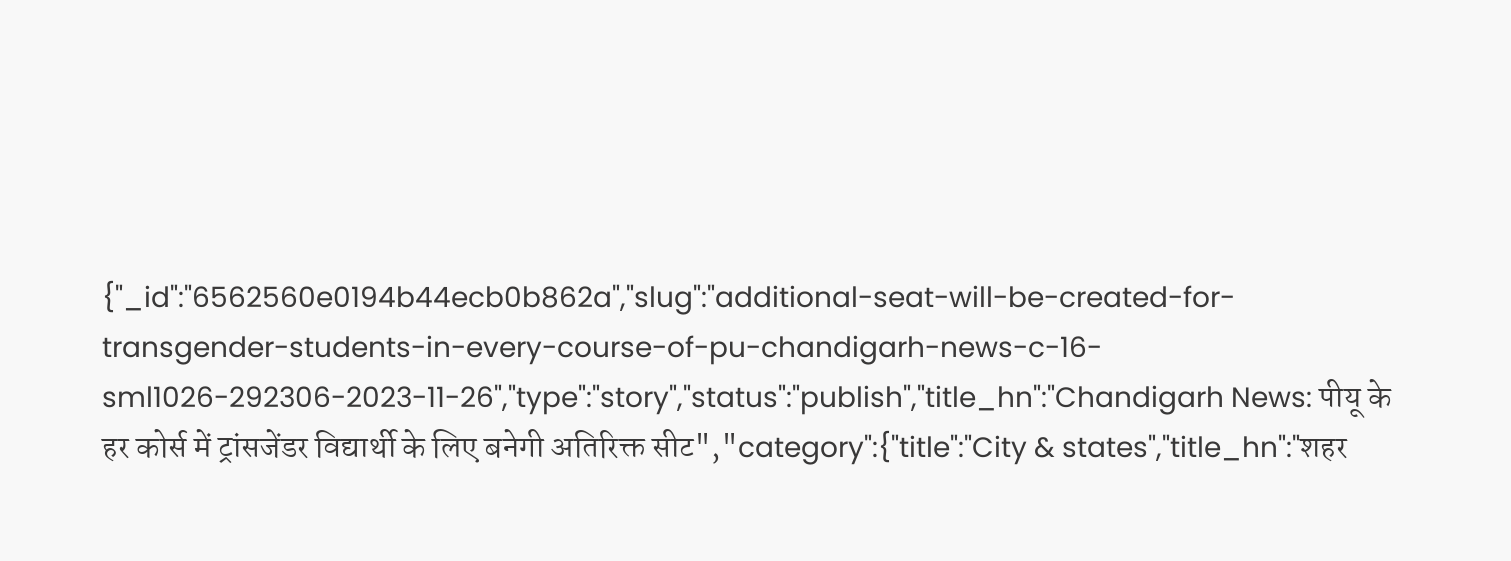{"_id":"6562560e0194b44ecb0b862a","slug":"additional-seat-will-be-created-for-transgender-students-in-every-course-of-pu-chandigarh-news-c-16-sml1026-292306-2023-11-26","type":"story","status":"publish","title_hn":"Chandigarh News: पीयू के हर कोर्स में ट्रांसजेंडर विद्यार्थी के लिए बनेगी अतिरिक्त सीट","category":{"title":"City & states","title_hn":"शहर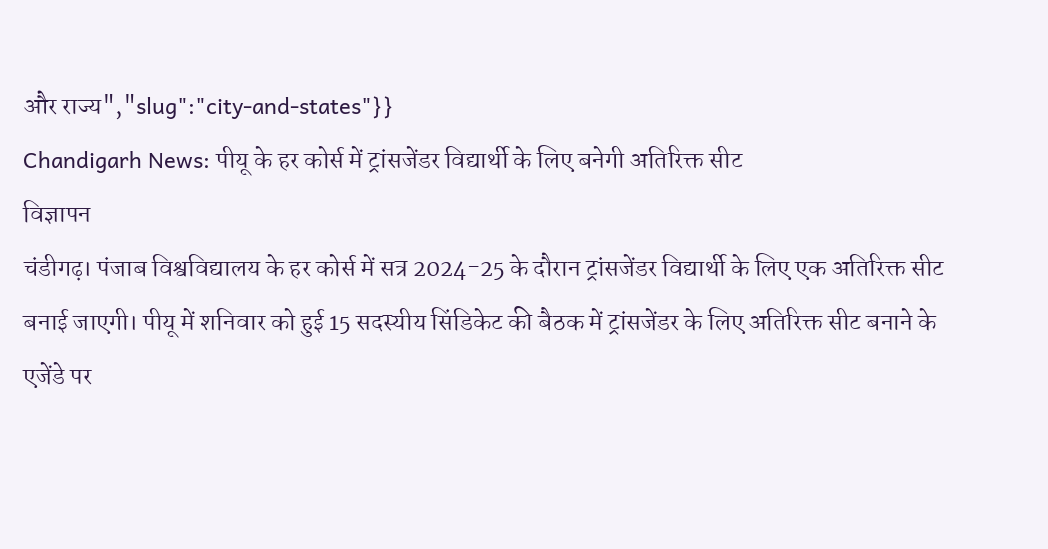और राज्य","slug":"city-and-states"}}
Chandigarh News: पीयू के हर कोर्स में ट्रांसजेंडर विद्यार्थी के लिए बनेगी अतिरिक्त सीट
विज्ञापन
चंडीगढ़। पंजाब विश्वविद्यालय के हर कोर्स में सत्र 2024-25 के दौरान ट्रांसजेंडर विद्यार्थी के लिए एक अतिरिक्त सीट बनाई जाएगी। पीयू में शनिवार को हुई 15 सदस्यीय सिंडिकेट की बैठक में ट्रांसजेंडर के लिए अतिरिक्त सीट बनाने के एजेंडे पर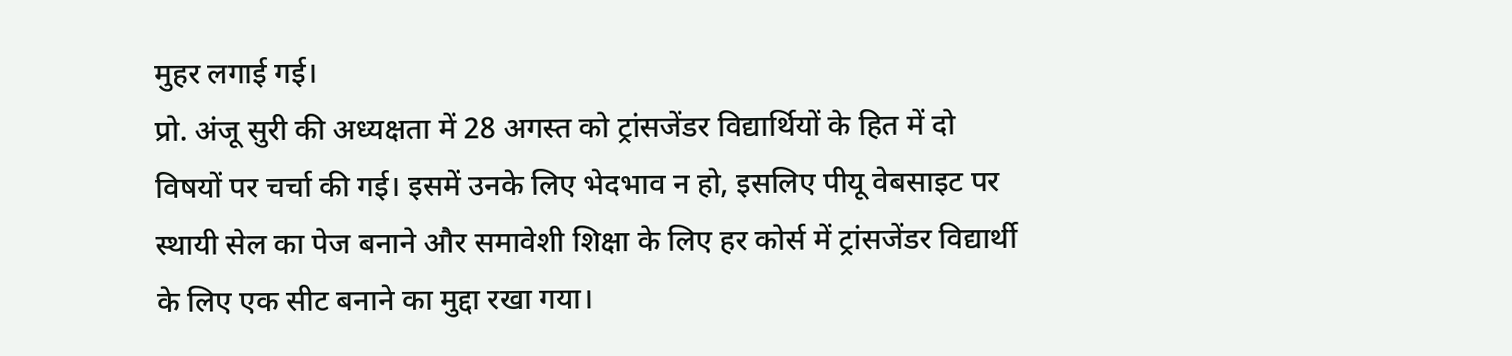मुहर लगाई गई।
प्रो. अंजू सुरी की अध्यक्षता में 28 अगस्त को ट्रांसजेंडर विद्यार्थियों के हित में दो विषयों पर चर्चा की गई। इसमें उनके लिए भेदभाव न हो, इसलिए पीयू वेबसाइट पर स्थायी सेल का पेज बनाने और समावेशी शिक्षा के लिए हर कोर्स में ट्रांसजेंडर विद्यार्थी के लिए एक सीट बनाने का मुद्दा रखा गया।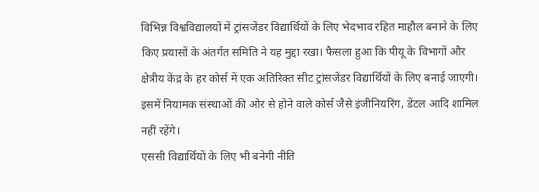विभिन्न विश्वविद्यालयों में ट्रांसजेंडर विद्यार्थियों के लिए भेदभाव रहित माहौल बनाने के लिए किए प्रयासों के अंतर्गत समिति ने यह मुद्दा रखा। फैसला हुआ कि पीयू के विभागों और क्षेत्रीय केंद्र के हर कोर्स में एक अतिरिक्त सीट ट्रांसजेंडर विद्यार्थियों के लिए बनाई जाएगी। इसमें नियामक संस्थाओं की ओर से होने वाले कोर्स जैसे इंजीनियरिंग, डेंटल आदि शामिल नहीं रहेंगे।
एससी विद्यार्थियों के लिए भी बनेगी नीति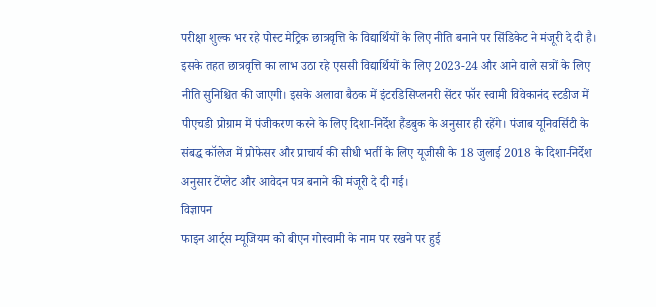परीक्षा शुल्क भर रहे पोस्ट मेट्रिक छात्रवृत्ति के विद्यार्थियों के लिए नीति बनाने पर सिंडिकेट ने मंजूरी दे दी है। इसके तहत छात्रवृत्ति का लाभ उठा रहे एससी विद्यार्थियों के लिए 2023-24 और आने वाले सत्रों के लिए नीति सुनिश्चित की जाएगी। इसके अलावा बैठक में इंटरडिसिप्लनरी सेंटर फॉर स्वामी विवेकानंद स्टडीज में पीएचडी प्रोग्राम में पंजीकरण करने के लिए दिशा-निर्देश हैंडबुक के अनुसार ही रहेंगे। पंजाब यूनिवर्सिटी के संबद्ध कॉलेज में प्रोफेसर और प्राचार्य की सीधी भर्ती के लिए यूजीसी के 18 जुलाई 2018 के दिशा-निर्देश अनुसार टेंप्लेट और आवेदन पत्र बनाने की मंजूरी दे दी गई।
विज्ञापन
फाइन आर्ट्स म्यूजियम को बीएन गोस्वामी के नाम पर रखने पर हुई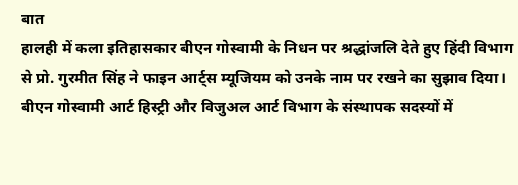बात
हालही में कला इतिहासकार बीएन गोस्वामी के निधन पर श्रद्धांजलि देते हुए हिंदी विभाग से प्रो. गुरमीत सिंह ने फाइन आर्ट्स म्यूजियम को उनके नाम पर रखने का सुझाव दिया। बीएन गोस्वामी आर्ट हिस्ट्री और विजुअल आर्ट विभाग के संस्थापक सदस्यों में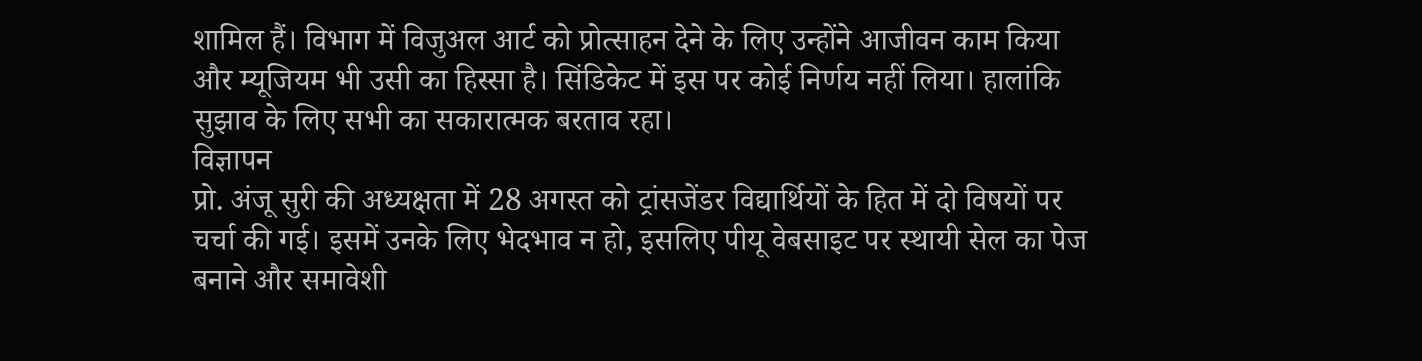शामिल हैं। विभाग में विजुअल आर्ट को प्रोत्साहन देने के लिए उन्होंने आजीवन काम किया और म्यूजियम भी उसी का हिस्सा है। सिंडिकेट में इस पर कोई निर्णय नहीं लिया। हालांकि सुझाव के लिए सभी का सकारात्मक बरताव रहा।
विज्ञापन
प्रो. अंजू सुरी की अध्यक्षता में 28 अगस्त को ट्रांसजेंडर विद्यार्थियों के हित में दो विषयों पर चर्चा की गई। इसमें उनके लिए भेदभाव न हो, इसलिए पीयू वेबसाइट पर स्थायी सेल का पेज बनाने और समावेशी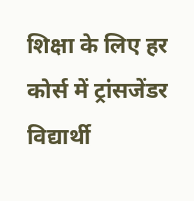शिक्षा के लिए हर कोर्स में ट्रांसजेंडर विद्यार्थी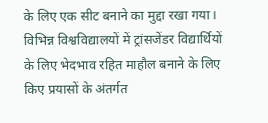के लिए एक सीट बनाने का मुद्दा रखा गया। विभिन्न विश्वविद्यालयों में ट्रांसजेंडर विद्यार्थियों के लिए भेदभाव रहित माहौल बनाने के लिए किए प्रयासों के अंतर्गत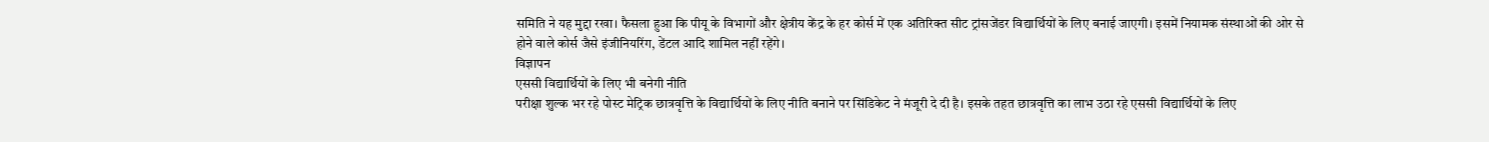समिति ने यह मुद्दा रखा। फैसला हुआ कि पीयू के विभागों और क्षेत्रीय केंद्र के हर कोर्स में एक अतिरिक्त सीट ट्रांसजेंडर विद्यार्थियों के लिए बनाई जाएगी। इसमें नियामक संस्थाओं की ओर से होने वाले कोर्स जैसे इंजीनियरिंग, डेंटल आदि शामिल नहीं रहेंगे।
विज्ञापन
एससी विद्यार्थियों के लिए भी बनेगी नीति
परीक्षा शुल्क भर रहे पोस्ट मेट्रिक छात्रवृत्ति के विद्यार्थियों के लिए नीति बनाने पर सिंडिकेट ने मंजूरी दे दी है। इसके तहत छात्रवृत्ति का लाभ उठा रहे एससी विद्यार्थियों के लिए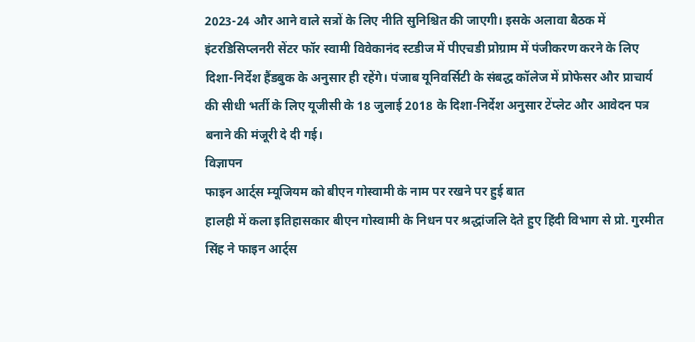2023-24 और आने वाले सत्रों के लिए नीति सुनिश्चित की जाएगी। इसके अलावा बैठक में इंटरडिसिप्लनरी सेंटर फॉर स्वामी विवेकानंद स्टडीज में पीएचडी प्रोग्राम में पंजीकरण करने के लिए दिशा-निर्देश हैंडबुक के अनुसार ही रहेंगे। पंजाब यूनिवर्सिटी के संबद्ध कॉलेज में प्रोफेसर और प्राचार्य की सीधी भर्ती के लिए यूजीसी के 18 जुलाई 2018 के दिशा-निर्देश अनुसार टेंप्लेट और आवेदन पत्र बनाने की मंजूरी दे दी गई।
विज्ञापन
फाइन आर्ट्स म्यूजियम को बीएन गोस्वामी के नाम पर रखने पर हुई बात
हालही में कला इतिहासकार बीएन गोस्वामी के निधन पर श्रद्धांजलि देते हुए हिंदी विभाग से प्रो. गुरमीत सिंह ने फाइन आर्ट्स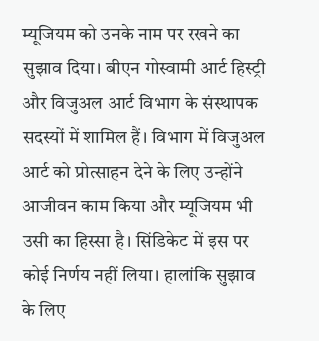म्यूजियम को उनके नाम पर रखने का सुझाव दिया। बीएन गोस्वामी आर्ट हिस्ट्री और विजुअल आर्ट विभाग के संस्थापक सदस्यों में शामिल हैं। विभाग में विजुअल आर्ट को प्रोत्साहन देने के लिए उन्होंने आजीवन काम किया और म्यूजियम भी उसी का हिस्सा है। सिंडिकेट में इस पर कोई निर्णय नहीं लिया। हालांकि सुझाव के लिए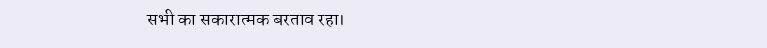सभी का सकारात्मक बरताव रहा।